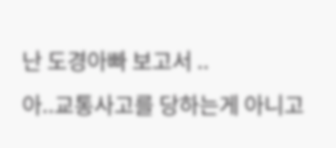난 도경아빠 보고서 ..
아..교통사고를 당하는게 아니고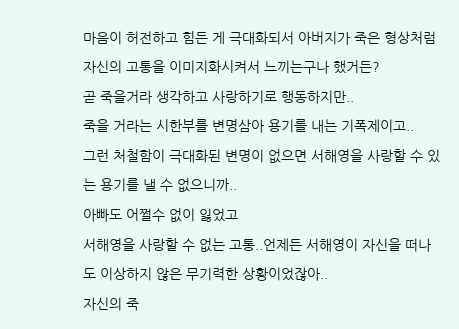마음이 허전하고 힘든 게 극대화되서 아버지가 죽은 형상처럼 자신의 고통을 이미지화시켜서 느끼는구나 했거든?
곧 죽을거라 생각하고 사랑하기로 행동하지만..
죽을 거라는 시한부를 변명삼아 용기를 내는 기폭제이고..
그런 처철함이 극대화된 변명이 없으면 서해영을 사랑할 수 있는 용기를 낼 수 없으니까..
아빠도 어쩔수 없이 잃었고
서해영을 사랑할 수 없는 고통..언제든 서해영이 자신을 떠나도 이상하지 않은 무기력한 상황이었잖아..
자신의 죽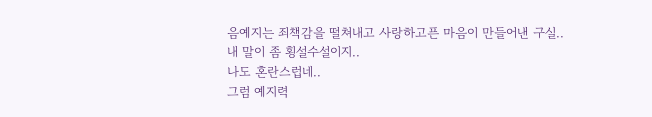음예지는 죄책감을 떨쳐내고 사랑하고픈 마음이 만들어낸 구실..
내 말이 좀 횡설수설이지..
나도 혼란스럽네..
그럼 예지력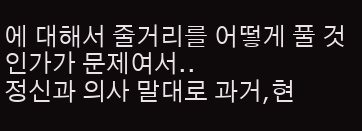에 대해서 줄거리를 어떻게 풀 것인가가 문제여서..
정신과 의사 말대로 과거,현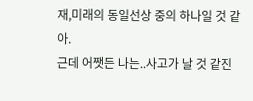재,미래의 동일선상 중의 하나일 것 같아.
근데 어쨋든 나는..사고가 날 것 같진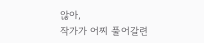않아,
작가가 어찌 풀어갈련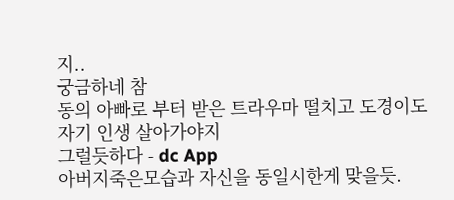지..
궁금하네 참
동의 아빠로 부터 받은 트라우마 떨치고 도경이도 자기 인생 살아가야지
그럴듯하다 - dc App
아버지죽은모습과 자신을 동일시한게 맞을듯.